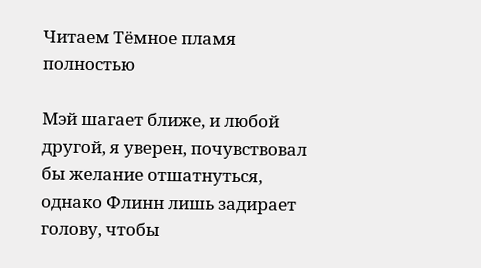Читаем Тёмное пламя полностью

Мэй шагает ближе, и любой другой, я уверен, почувствовал бы желание отшатнуться, однако Флинн лишь задирает голову, чтобы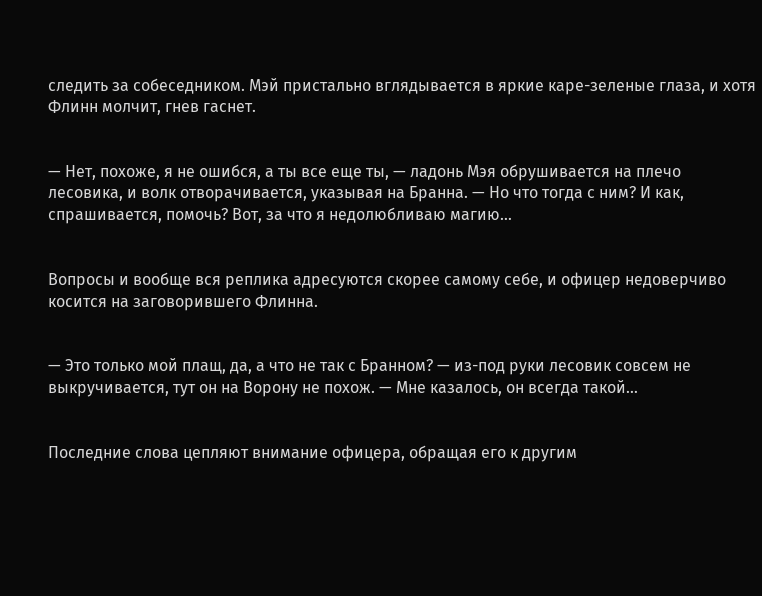следить за собеседником. Мэй пристально вглядывается в яркие каре-зеленые глаза, и хотя Флинн молчит, гнев гаснет.


— Нет, похоже, я не ошибся, а ты все еще ты, — ладонь Мэя обрушивается на плечо лесовика, и волк отворачивается, указывая на Бранна. — Но что тогда с ним? И как, спрашивается, помочь? Вот, за что я недолюбливаю магию…


Вопросы и вообще вся реплика адресуются скорее самому себе, и офицер недоверчиво косится на заговорившего Флинна.


— Это только мой плащ, да, а что не так с Бранном? — из-под руки лесовик совсем не выкручивается, тут он на Ворону не похож. — Мне казалось, он всегда такой…


Последние слова цепляют внимание офицера, обращая его к другим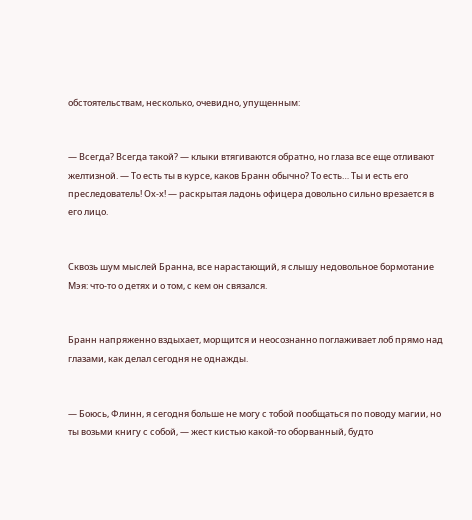обстоятельствам, несколько, очевидно, упущенным:


— Всегда? Всегда такой? — клыки втягиваются обратно, но глаза все еще отливают желтизной. — То есть ты в курсе, каков Бранн обычно? То есть… Ты и есть его преследователь! Ох-х! — раскрытая ладонь офицера довольно сильно врезается в его лицо.


Сквозь шум мыслей Бранна, все нарастающий, я слышу недовольное бормотание Мэя: что-то о детях и о том, с кем он связался.


Бранн напряженно вздыхает, морщится и неосознанно поглаживает лоб прямо над глазами, как делал сегодня не однажды.


— Боюсь, Флинн, я сегодня больше не могу с тобой пообщаться по поводу магии, но ты возьми книгу с собой, — жест кистью какой-то оборванный, будто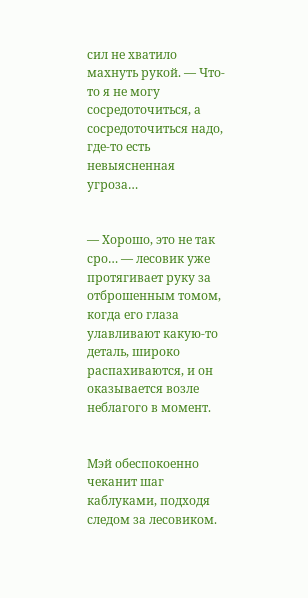сил не хватило махнуть рукой. — Что-то я не могу сосредоточиться, а сосредоточиться надо, где-то есть невыясненная угроза…


— Хорошо, это не так сро… — лесовик уже протягивает руку за отброшенным томом, когда его глаза улавливают какую-то деталь, широко распахиваются, и он оказывается возле неблагого в момент.


Мэй обеспокоенно чеканит шаг каблуками, подходя следом за лесовиком.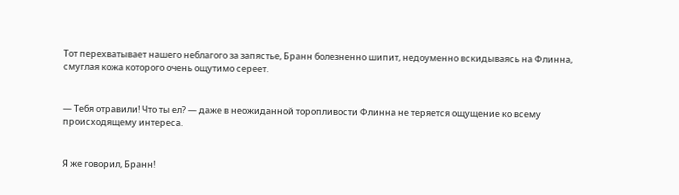Тот перехватывает нашего неблагого за запястье, Бранн болезненно шипит, недоуменно вскидываясь на Флинна, смуглая кожа которого очень ощутимо сереет.


— Тебя отравили! Что ты ел? — даже в неожиданной торопливости Флинна не теряется ощущение ко всему происходящему интереса.


Я же говорил, Бранн!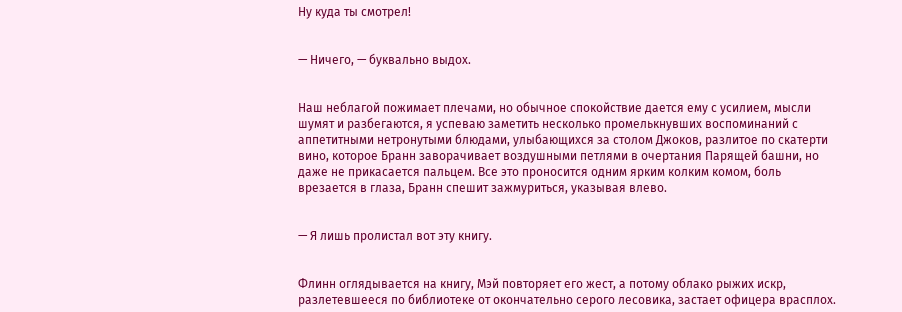Ну куда ты смотрел!


— Ничего, — буквально выдох.


Наш неблагой пожимает плечами, но обычное спокойствие дается ему с усилием, мысли шумят и разбегаются, я успеваю заметить несколько промелькнувших воспоминаний с аппетитными нетронутыми блюдами, улыбающихся за столом Джоков, разлитое по скатерти вино, которое Бранн заворачивает воздушными петлями в очертания Парящей башни, но даже не прикасается пальцем. Все это проносится одним ярким колким комом, боль врезается в глаза, Бранн спешит зажмуриться, указывая влево.


— Я лишь пролистал вот эту книгу.


Флинн оглядывается на книгу, Мэй повторяет его жест, а потому облако рыжих искр, разлетевшееся по библиотеке от окончательно серого лесовика, застает офицера врасплох.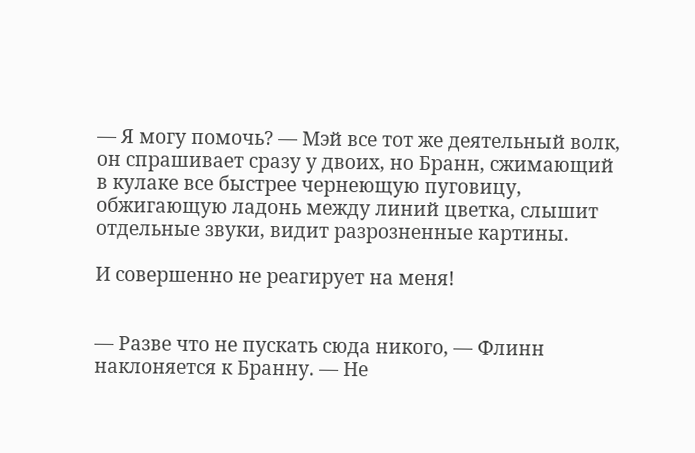— Я могу помочь? — Мэй все тот же деятельный волк, он спрашивает сразу у двоих, но Бранн, сжимающий в кулаке все быстрее чернеющую пуговицу, обжигающую ладонь между линий цветка, слышит отдельные звуки, видит разрозненные картины.

И совершенно не реагирует на меня!


— Разве что не пускать сюда никого, — Флинн наклоняется к Бранну. — Не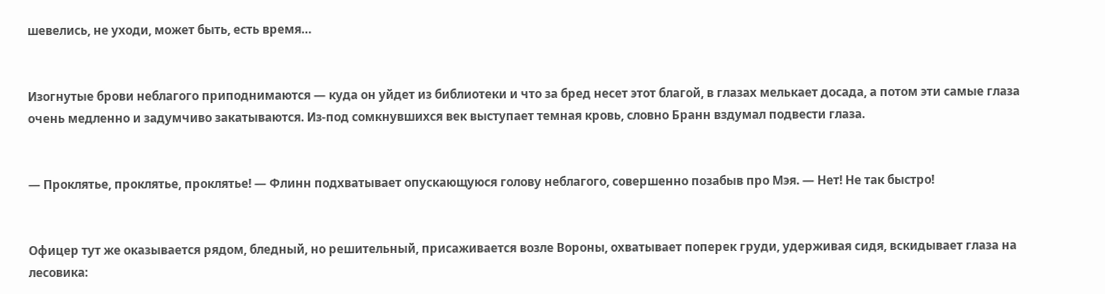шевелись, не уходи, может быть, есть время…


Изогнутые брови неблагого приподнимаются — куда он уйдет из библиотеки и что за бред несет этот благой, в глазах мелькает досада, а потом эти самые глаза очень медленно и задумчиво закатываются. Из-под сомкнувшихся век выступает темная кровь, словно Бранн вздумал подвести глаза.


— Проклятье, проклятье, проклятье! — Флинн подхватывает опускающуюся голову неблагого, совершенно позабыв про Мэя. — Нет! Не так быстро!


Офицер тут же оказывается рядом, бледный, но решительный, присаживается возле Вороны, охватывает поперек груди, удерживая сидя, вскидывает глаза на лесовика: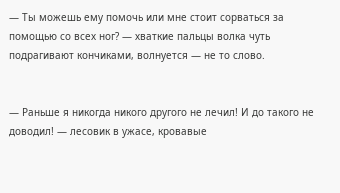— Ты можешь ему помочь или мне стоит сорваться за помощью со всех ног? — хваткие пальцы волка чуть подрагивают кончиками, волнуется — не то слово.


— Раньше я никогда никого другого не лечил! И до такого не доводил! — лесовик в ужасе, кровавые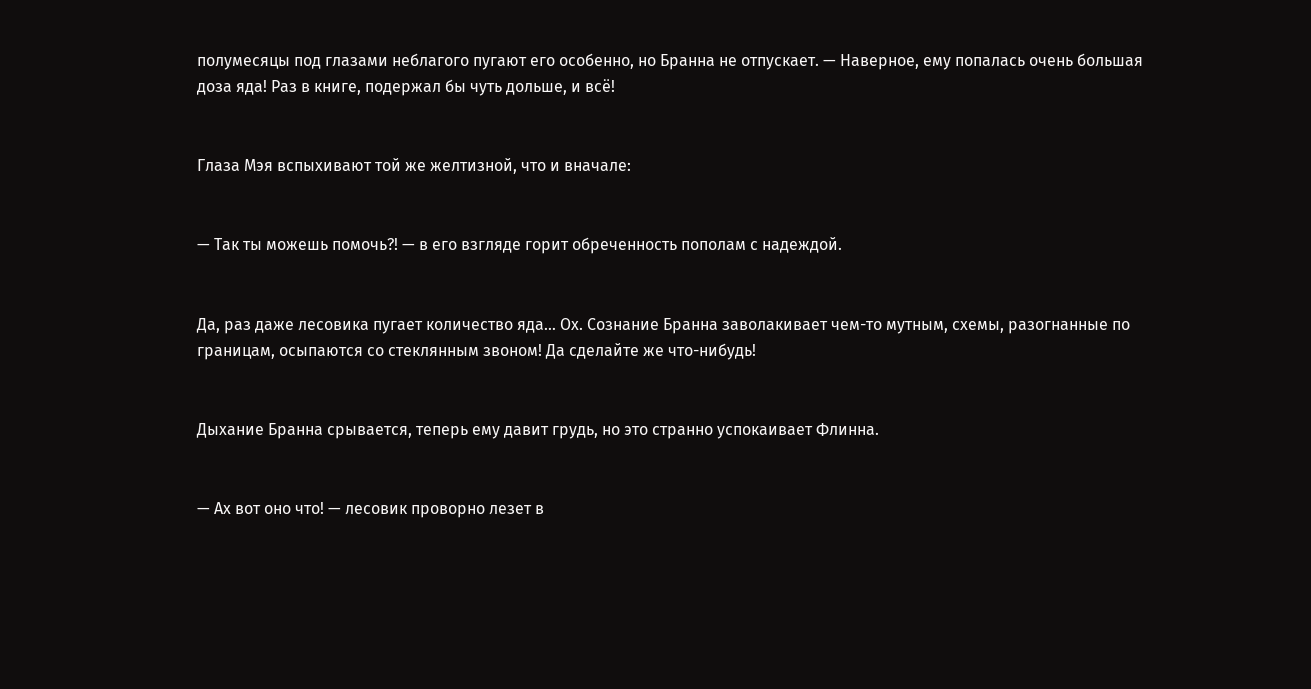полумесяцы под глазами неблагого пугают его особенно, но Бранна не отпускает. — Наверное, ему попалась очень большая доза яда! Раз в книге, подержал бы чуть дольше, и всё!


Глаза Мэя вспыхивают той же желтизной, что и вначале:


— Так ты можешь помочь?! — в его взгляде горит обреченность пополам с надеждой.


Да, раз даже лесовика пугает количество яда… Ох. Сознание Бранна заволакивает чем-то мутным, схемы, разогнанные по границам, осыпаются со стеклянным звоном! Да сделайте же что-нибудь!


Дыхание Бранна срывается, теперь ему давит грудь, но это странно успокаивает Флинна.


— Ах вот оно что! — лесовик проворно лезет в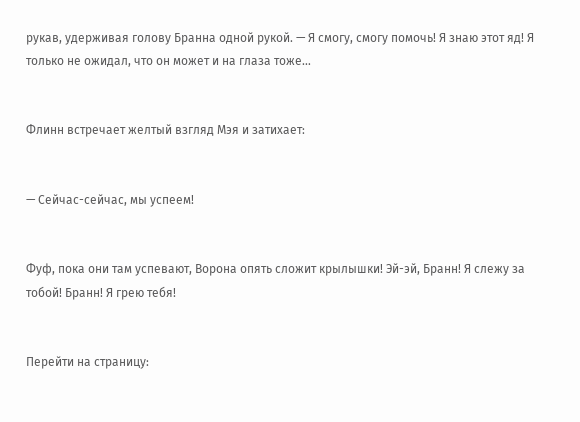рукав, удерживая голову Бранна одной рукой. — Я смогу, смогу помочь! Я знаю этот яд! Я только не ожидал, что он может и на глаза тоже…


Флинн встречает желтый взгляд Мэя и затихает:


— Сейчас-сейчас, мы успеем!


Фуф, пока они там успевают, Ворона опять сложит крылышки! Эй-эй, Бранн! Я слежу за тобой! Бранн! Я грею тебя!


Перейти на страницу: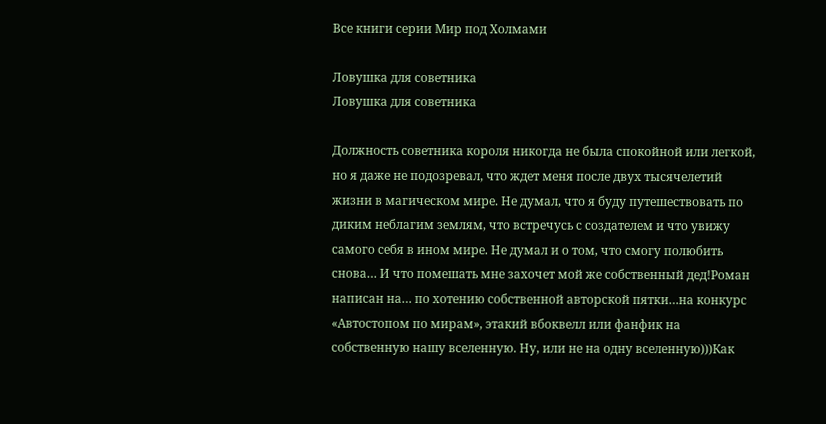Все книги серии Мир под Холмами

Ловушка для советника
Ловушка для советника

Должность советника короля никогда не была спокойной или легкой, но я даже не подозревал, что ждет меня после двух тысячелетий жизни в магическом мире. Не думал, что я буду путешествовать по диким неблагим землям, что встречусь с создателем и что увижу самого себя в ином мире. Не думал и о том, что смогу полюбить снова… И что помешать мне захочет мой же собственный дед!Роман написан на… по хотению собственной авторской пятки…на конкурс «Автостопом по мирам», этакий вбоквелл или фанфик на собственную нашу вселенную. Ну, или не на одну вселенную)))Как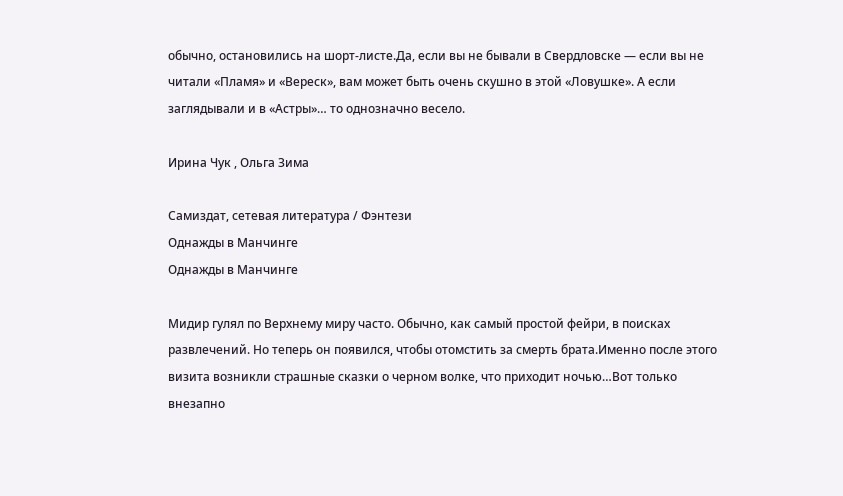обычно, остановились на шорт-листе.Да, если вы не бывали в Свердловске — если вы не читали «Пламя» и «Вереск», вам может быть очень скушно в этой «Ловушке». А если заглядывали и в «Астры»… то однозначно весело.

Ирина Чук , Ольга Зима

Самиздат, сетевая литература / Фэнтези
Однажды в Манчинге
Однажды в Манчинге

Мидир гулял по Верхнему миру часто. Обычно, как самый простой фейри, в поисках развлечений. Но теперь он появился, чтобы отомстить за смерть брата.Именно после этого визита возникли страшные сказки о черном волке, что приходит ночью…Вот только внезапно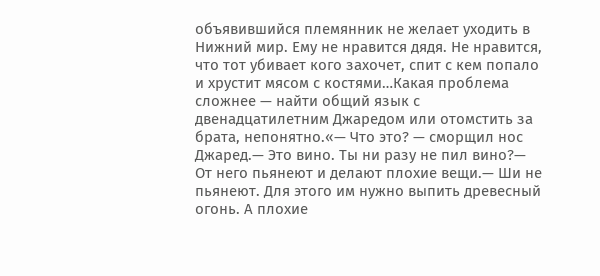объявившийся племянник не желает уходить в Нижний мир. Ему не нравится дядя. Не нравится, что тот убивает кого захочет, спит с кем попало и хрустит мясом с костями…Какая проблема сложнее — найти общий язык с двенадцатилетним Джаредом или отомстить за брата, непонятно.«— Что это? — сморщил нос Джаред.— Это вино. Ты ни разу не пил вино?— От него пьянеют и делают плохие вещи.— Ши не пьянеют. Для этого им нужно выпить древесный огонь. А плохие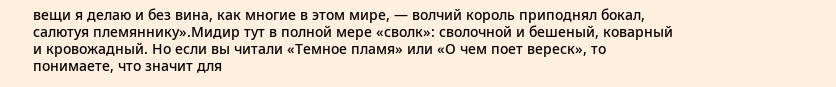вещи я делаю и без вина, как многие в этом мире, — волчий король приподнял бокал, салютуя племяннику».Мидир тут в полной мере «сволк»: сволочной и бешеный, коварный и кровожадный. Но если вы читали «Темное пламя» или «О чем поет вереск», то понимаете, что значит для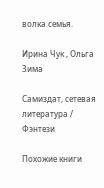волка семья.

Ирина Чук , Ольга Зима

Самиздат, сетевая литература / Фэнтези

Похожие книги